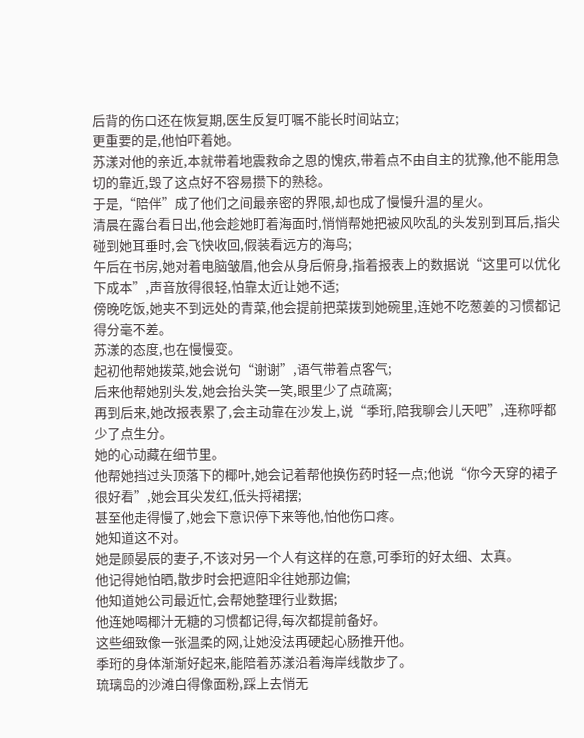后背的伤口还在恢复期,医生反复叮嘱不能长时间站立;
更重要的是,他怕吓着她。
苏漾对他的亲近,本就带着地震救命之恩的愧疚,带着点不由自主的犹豫,他不能用急切的靠近,毁了这点好不容易攒下的熟稔。
于是,“陪伴”成了他们之间最亲密的界限,却也成了慢慢升温的星火。
清晨在露台看日出,他会趁她盯着海面时,悄悄帮她把被风吹乱的头发别到耳后,指尖碰到她耳垂时,会飞快收回,假装看远方的海鸟;
午后在书房,她对着电脑皱眉,他会从身后俯身,指着报表上的数据说“这里可以优化下成本”,声音放得很轻,怕靠太近让她不适;
傍晚吃饭,她夹不到远处的青菜,他会提前把菜拨到她碗里,连她不吃葱姜的习惯都记得分毫不差。
苏漾的态度,也在慢慢变。
起初他帮她拨菜,她会说句“谢谢”,语气带着点客气;
后来他帮她别头发,她会抬头笑一笑,眼里少了点疏离;
再到后来,她改报表累了,会主动靠在沙发上,说“季珩,陪我聊会儿天吧”,连称呼都少了点生分。
她的心动藏在细节里。
他帮她挡过头顶落下的椰叶,她会记着帮他换伤药时轻一点;他说“你今天穿的裙子很好看”,她会耳尖发红,低头捋裙摆;
甚至他走得慢了,她会下意识停下来等他,怕他伤口疼。
她知道这不对。
她是顾晏辰的妻子,不该对另一个人有这样的在意,可季珩的好太细、太真。
他记得她怕晒,散步时会把遮阳伞往她那边偏;
他知道她公司最近忙,会帮她整理行业数据;
他连她喝椰汁无糖的习惯都记得,每次都提前备好。
这些细致像一张温柔的网,让她没法再硬起心肠推开他。
季珩的身体渐渐好起来,能陪着苏漾沿着海岸线散步了。
琉璃岛的沙滩白得像面粉,踩上去悄无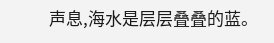声息,海水是层层叠叠的蓝。